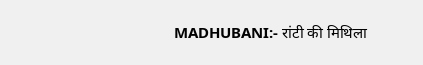MADHUBANI:- रांटी की मिथिला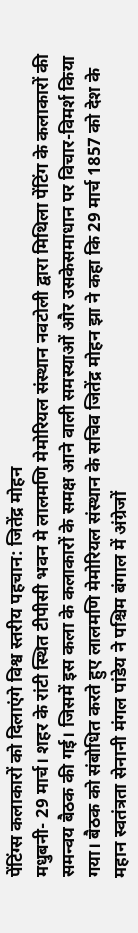पेंटिंग्स कलाकारों को दिलाएंगे विश्व स्तरीय पहचान: जितेंद्र मोहन
मधुबनी- 29 मार्च। शहर के रांटी स्थित टीपीसी भवन मे लालमणि मेमोरियल संस्थान नवटोली द्वारा मिथिला पेंटिंग के कलाकारों की समन्वय बैठक की गई। जिसमें इस कला के कलाकारों के समक्ष आने वाली समस्याओं और उसकेसमाधान पर विचार-विमर्श किया गया। बैठक को संबोधित करते हुए लालमणि मेमोरियल संस्थान के सचिव जितेंद्र मोहन झा ने कहा कि 29 मार्च 1857 को देश के महान स्वतंत्रता सेनानी मंगल पांडेय ने पश्चिम बंगाल में अंग्रेजों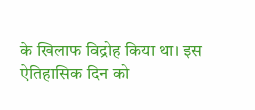के खिलाफ विद्रोह किया था। इस ऐतिहासिक दिन को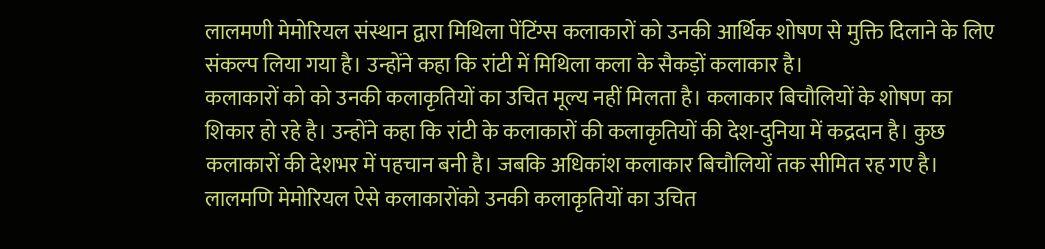लालमणी मेमोरियल संस्थान द्वारा मिथिला पेंटिंग्स कलाकारों को उनकी आर्थिक शोषण से मुक्ति दिलाने के लिए संकल्प लिया गया है। उन्होंने कहा कि रांटी में मिथिला कला के सैकड़ों कलाकार है।
कलाकारों को को उनकी कलाकृतियों का उचित मूल्य नहीं मिलता है। कलाकार बिचौलियों के शोषण का शिकार हो रहे है। उन्होंने कहा कि रांटी के कलाकारों की कलाकृतियों की देश-दुनिया में कद्रदान है। कुछ कलाकारों की देशभर में पहचान बनी है। जबकि अधिकांश कलाकार बिचौलियों तक सीमित रह गए है। लालमणि मेमोरियल ऐसे कलाकारोंको उनकी कलाकृतियों का उचित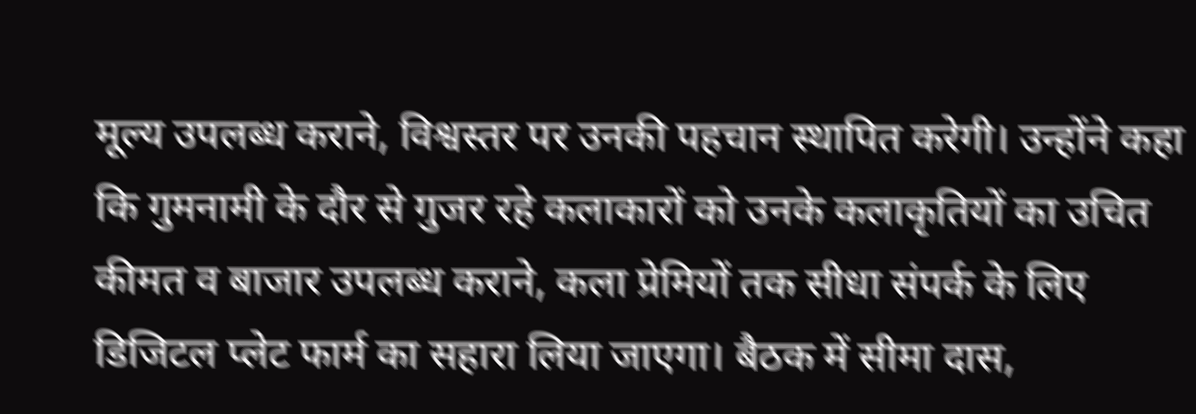मूल्य उपलब्ध कराने, विश्वस्तर पर उनकी पहचान स्थापित करेगी। उन्होंने कहा कि गुमनामी के दौर से गुजर रहे कलाकारों को उनके कलाकृतियों का उचित कीमत व बाजार उपलब्ध कराने, कला प्रेमियों तक सीधा संपर्क के लिए डिजिटल प्लेट फार्म का सहारा लिया जाएगा। बैठक में सीमा दास,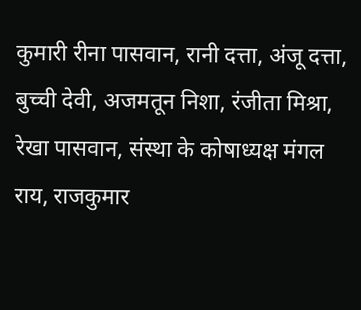कुमारी रीना पासवान, रानी दत्ता, अंजू दत्ता, बुच्ची देवी, अजमतून निशा, रंजीता मिश्रा, रेखा पासवान, संस्था के कोषाध्यक्ष मंगल राय, राजकुमार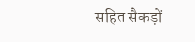सहित सैकड़ों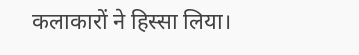कलाकारों ने हिस्सा लिया।